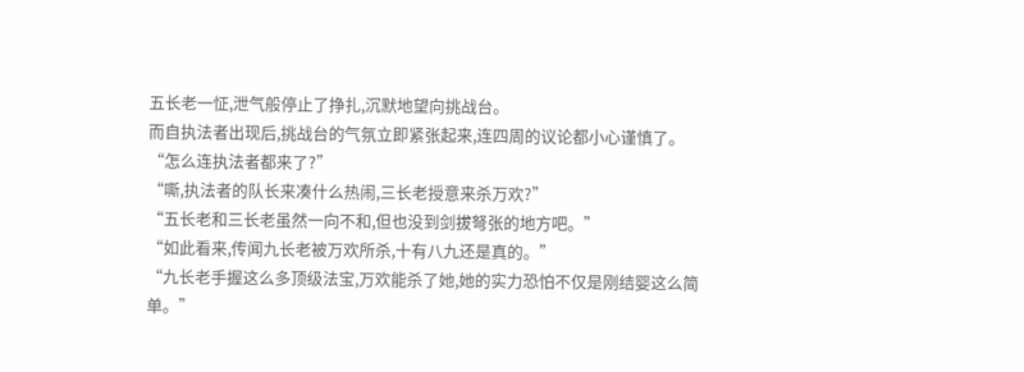五长老一怔,泄气般停止了挣扎,沉默地望向挑战台。
而自执法者出现后,挑战台的气氛立即紧张起来,连四周的议论都小心谨慎了。
“怎么连执法者都来了?”
“嘶,执法者的队长来凑什么热闹,三长老授意来杀万欢?”
“五长老和三长老虽然一向不和,但也没到剑拔弩张的地方吧。”
“如此看来,传闻九长老被万欢所杀,十有八九还是真的。”
“九长老手握这么多顶级法宝,万欢能杀了她,她的实力恐怕不仅是刚结婴这么简单。”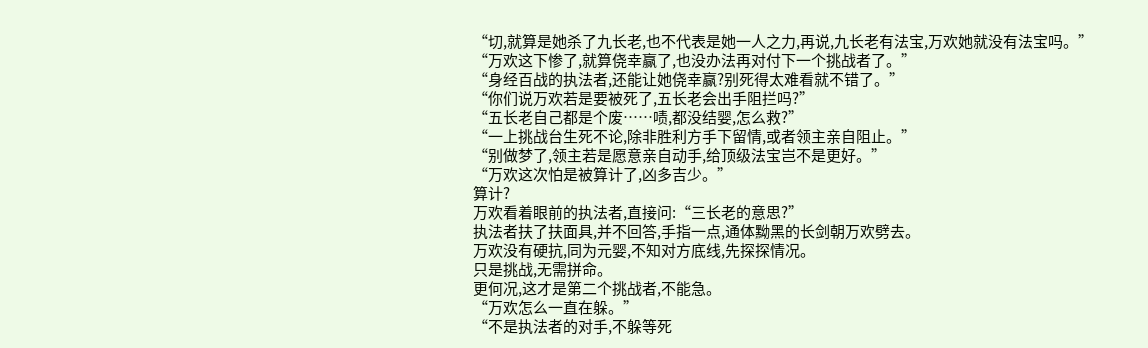“切,就算是她杀了九长老,也不代表是她一人之力,再说,九长老有法宝,万欢她就没有法宝吗。”
“万欢这下惨了,就算侥幸赢了,也没办法再对付下一个挑战者了。”
“身经百战的执法者,还能让她侥幸赢?别死得太难看就不错了。”
“你们说万欢若是要被死了,五长老会出手阻拦吗?”
“五长老自己都是个废……啧,都没结婴,怎么救?”
“一上挑战台生死不论,除非胜利方手下留情,或者领主亲自阻止。”
“别做梦了,领主若是愿意亲自动手,给顶级法宝岂不是更好。”
“万欢这次怕是被算计了,凶多吉少。”
算计?
万欢看着眼前的执法者,直接问:“三长老的意思?”
执法者扶了扶面具,并不回答,手指一点,通体黝黑的长剑朝万欢劈去。
万欢没有硬抗,同为元婴,不知对方底线,先探探情况。
只是挑战,无需拼命。
更何况,这才是第二个挑战者,不能急。
“万欢怎么一直在躲。”
“不是执法者的对手,不躲等死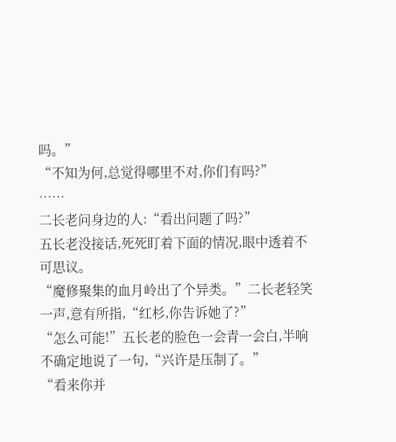吗。”
“不知为何,总觉得哪里不对,你们有吗?”
……
二长老问身边的人:“看出问题了吗?”
五长老没接话,死死盯着下面的情况,眼中透着不可思议。
“魔修聚集的血月岭出了个异类。”二长老轻笑一声,意有所指,“红杉,你告诉她了?”
“怎么可能!”五长老的脸色一会青一会白,半响不确定地说了一句,“兴许是压制了。”
“看来你并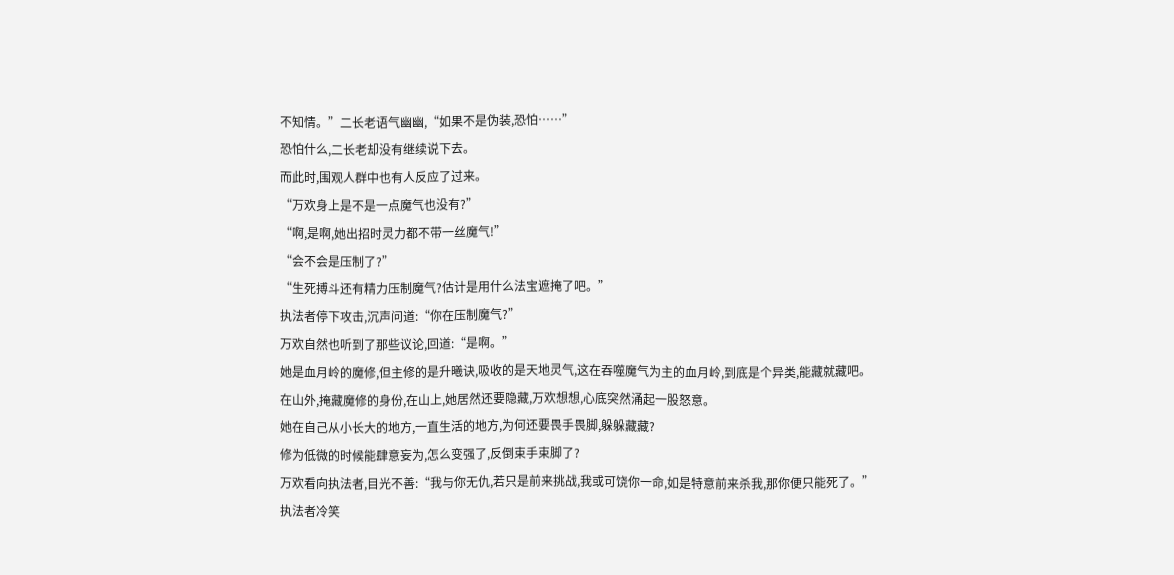不知情。”二长老语气幽幽,“如果不是伪装,恐怕……”
恐怕什么,二长老却没有继续说下去。
而此时,围观人群中也有人反应了过来。
“万欢身上是不是一点魔气也没有?”
“啊,是啊,她出招时灵力都不带一丝魔气!”
“会不会是压制了?”
“生死搏斗还有精力压制魔气?估计是用什么法宝遮掩了吧。”
执法者停下攻击,沉声问道:“你在压制魔气?”
万欢自然也听到了那些议论,回道:“是啊。”
她是血月岭的魔修,但主修的是升曦诀,吸收的是天地灵气,这在吞噬魔气为主的血月岭,到底是个异类,能藏就藏吧。
在山外,掩藏魔修的身份,在山上,她居然还要隐藏,万欢想想,心底突然涌起一股怒意。
她在自己从小长大的地方,一直生活的地方,为何还要畏手畏脚,躲躲藏藏?
修为低微的时候能肆意妄为,怎么变强了,反倒束手束脚了?
万欢看向执法者,目光不善:“我与你无仇,若只是前来挑战,我或可饶你一命,如是特意前来杀我,那你便只能死了。”
执法者冷笑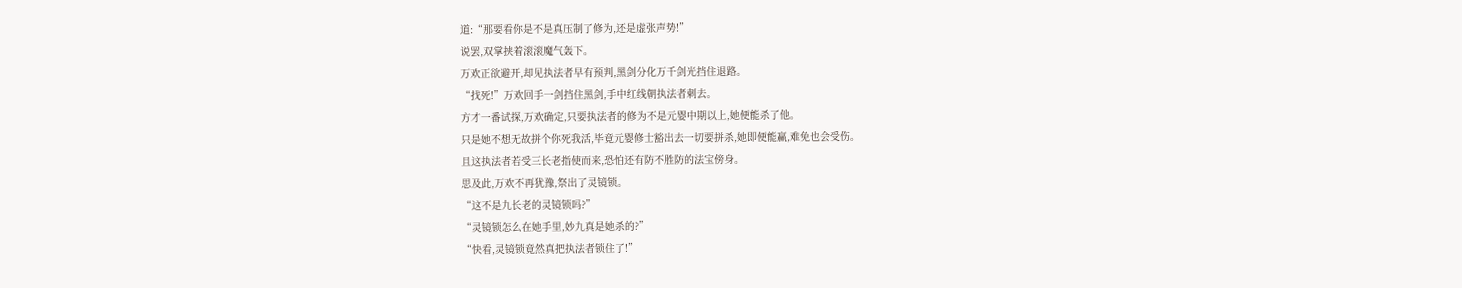道:“那要看你是不是真压制了修为,还是虚张声势!”
说罢,双掌挟着滚滚魔气轰下。
万欢正欲避开,却见执法者早有预判,黑剑分化万千剑光挡住退路。
“找死!”万欢回手一剑挡住黑剑,手中红线朝执法者刺去。
方才一番试探,万欢确定,只要执法者的修为不是元婴中期以上,她便能杀了他。
只是她不想无故拼个你死我活,毕竟元婴修士豁出去一切要拼杀,她即便能赢,难免也会受伤。
且这执法者若受三长老指使而来,恐怕还有防不胜防的法宝傍身。
思及此,万欢不再犹豫,祭出了灵镜锁。
“这不是九长老的灵镜锁吗?”
“灵镜锁怎么在她手里,妙九真是她杀的?”
“快看,灵镜锁竟然真把执法者锁住了!”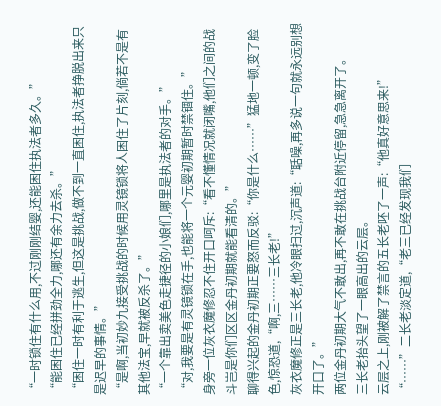“一时锁住有什么用,不过刚刚结婴,还能困住执法者多久。”
“能困住已经拼劲全力,哪还有余力去杀。”
“困住一时有利于逃生,但这是挑战,做不到一直困住,执法者挣脱出来只是迟早的事情。”
“是啊,当初妙九接受挑战的时候用灵镜锁将人困住了片刻,倘若不是有其他法宝,早就被反杀了。”
“一个靠出卖美色走捷径的小娘们,哪里是执法者的对手。”
“对,我要是有灵镜锁在手,也能将一个元婴初期暂时禁锢住。”
身旁一位灰衣魔修忍不住开口呵斥:“看不懂情况就闭嘴,他们之间的战斗岂是你们区区金丹初期就能看清的。”
聊得兴起的金丹初期正要怒而反驳:“你是什么……”猛地一顿,变了脸色,惊恐道,“啊,三……三长老!”
灰衣魔修正是三长老,他冷眼扫过,沉声道:“聒噪,再多说一句就永远别想开口了。”
两位金丹初期大气不敢出,再不敢在挑战台附近停留,急急离开了。
三长老抬头望了一眼高出的云层。
云层之上,刚被解了禁言的五长老呸了一声:“他真好意思来!”
“……”二长老淡定道,“老三已经发现我们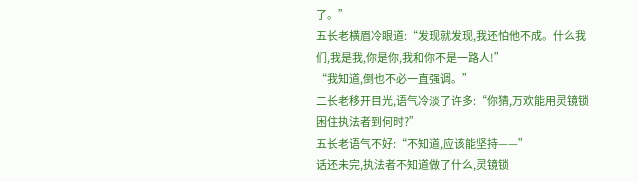了。”
五长老横眉冷眼道:“发现就发现,我还怕他不成。什么我们,我是我,你是你,我和你不是一路人!”
“我知道,倒也不必一直强调。”
二长老移开目光,语气冷淡了许多:“你猜,万欢能用灵镜锁困住执法者到何时?”
五长老语气不好:“不知道,应该能坚持——”
话还未完,执法者不知道做了什么,灵镜锁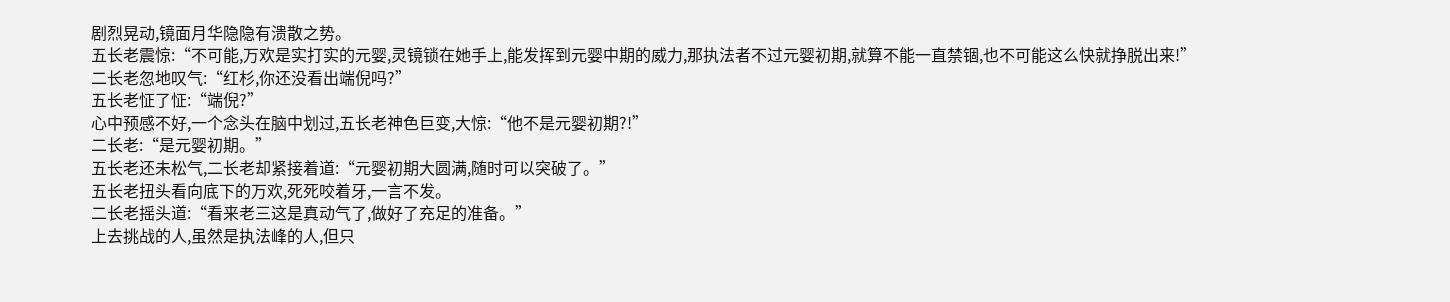剧烈晃动,镜面月华隐隐有溃散之势。
五长老震惊:“不可能,万欢是实打实的元婴,灵镜锁在她手上,能发挥到元婴中期的威力,那执法者不过元婴初期,就算不能一直禁锢,也不可能这么快就挣脱出来!”
二长老忽地叹气:“红杉,你还没看出端倪吗?”
五长老怔了怔:“端倪?”
心中预感不好,一个念头在脑中划过,五长老神色巨变,大惊:“他不是元婴初期?!”
二长老:“是元婴初期。”
五长老还未松气,二长老却紧接着道:“元婴初期大圆满,随时可以突破了。”
五长老扭头看向底下的万欢,死死咬着牙,一言不发。
二长老摇头道:“看来老三这是真动气了,做好了充足的准备。”
上去挑战的人,虽然是执法峰的人,但只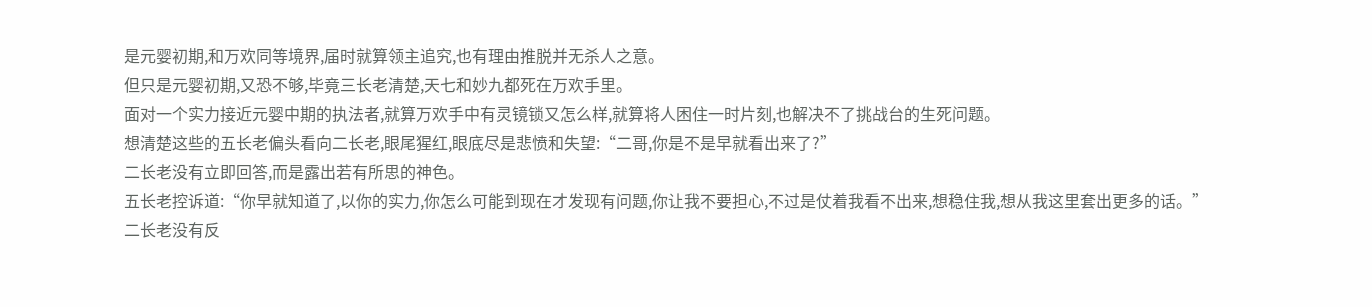是元婴初期,和万欢同等境界,届时就算领主追究,也有理由推脱并无杀人之意。
但只是元婴初期,又恐不够,毕竟三长老清楚,天七和妙九都死在万欢手里。
面对一个实力接近元婴中期的执法者,就算万欢手中有灵镜锁又怎么样,就算将人困住一时片刻,也解决不了挑战台的生死问题。
想清楚这些的五长老偏头看向二长老,眼尾猩红,眼底尽是悲愤和失望:“二哥,你是不是早就看出来了?”
二长老没有立即回答,而是露出若有所思的神色。
五长老控诉道:“你早就知道了,以你的实力,你怎么可能到现在才发现有问题,你让我不要担心,不过是仗着我看不出来,想稳住我,想从我这里套出更多的话。”
二长老没有反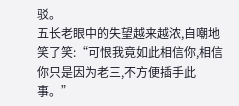驳。
五长老眼中的失望越来越浓,自嘲地笑了笑:“可恨我竟如此相信你,相信你只是因为老三,不方便插手此事。”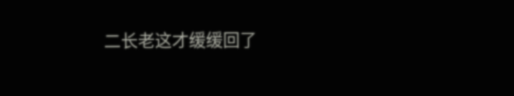二长老这才缓缓回了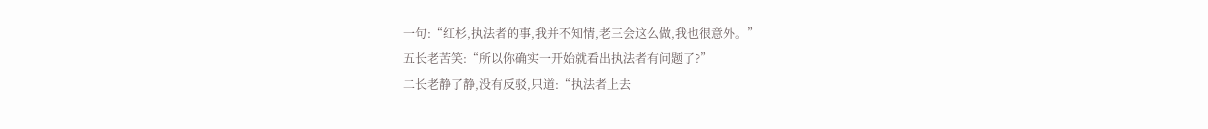一句:“红杉,执法者的事,我并不知情,老三会这么做,我也很意外。”
五长老苦笑:“所以你确实一开始就看出执法者有问题了?”
二长老静了静,没有反驳,只道:“执法者上去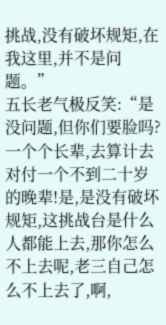挑战,没有破坏规矩,在我这里,并不是问题。”
五长老气极反笑:“是没问题,但你们要脸吗?一个个长辈,去算计去对付一个不到二十岁的晚辈!是,是没有破坏规矩,这挑战台是什么人都能上去,那你怎么不上去呢,老三自己怎么不上去了,啊,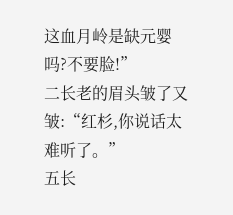这血月岭是缺元婴吗?不要脸!”
二长老的眉头皱了又皱:“红杉,你说话太难听了。”
五长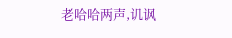老哈哈两声,讥讽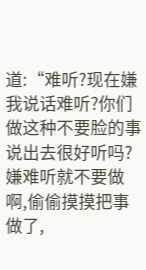道:“难听?现在嫌我说话难听?你们做这种不要脸的事说出去很好听吗?嫌难听就不要做啊,偷偷摸摸把事做了,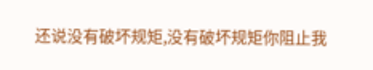还说没有破坏规矩,没有破坏规矩你阻止我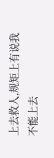上去救人,规矩上有说我不能上去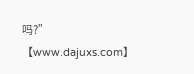吗?”
【www.dajuxs.com】